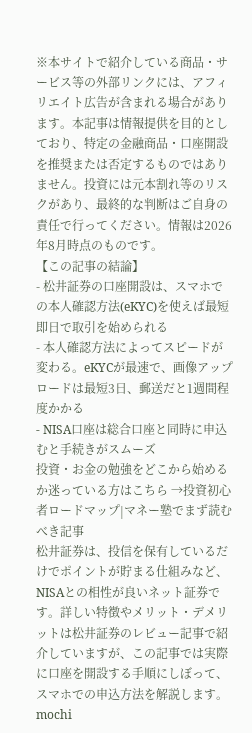※本サイトで紹介している商品・サービス等の外部リンクには、アフィリエイト広告が含まれる場合があります。本記事は情報提供を目的としており、特定の金融商品・口座開設を推奨または否定するものではありません。投資には元本割れ等のリスクがあり、最終的な判断はご自身の責任で行ってください。情報は2026年8月時点のものです。
【この記事の結論】
- 松井証券の口座開設は、スマホでの本人確認方法(eKYC)を使えば最短即日で取引を始められる
- 本人確認方法によってスピードが変わる。eKYCが最速で、画像アップロードは最短3日、郵送だと1週間程度かかる
- NISA口座は総合口座と同時に申込むと手続きがスムーズ
投資・お金の勉強をどこから始めるか迷っている方はこちら →投資初心者ロードマップ|マネー塾でまず読むべき記事
松井証券は、投信を保有しているだけでポイントが貯まる仕組みなど、NISAとの相性が良いネット証券です。詳しい特徴やメリット・デメリットは松井証券のレビュー記事で紹介していますが、この記事では実際に口座を開設する手順にしぼって、スマホでの申込方法を解説します。
mochi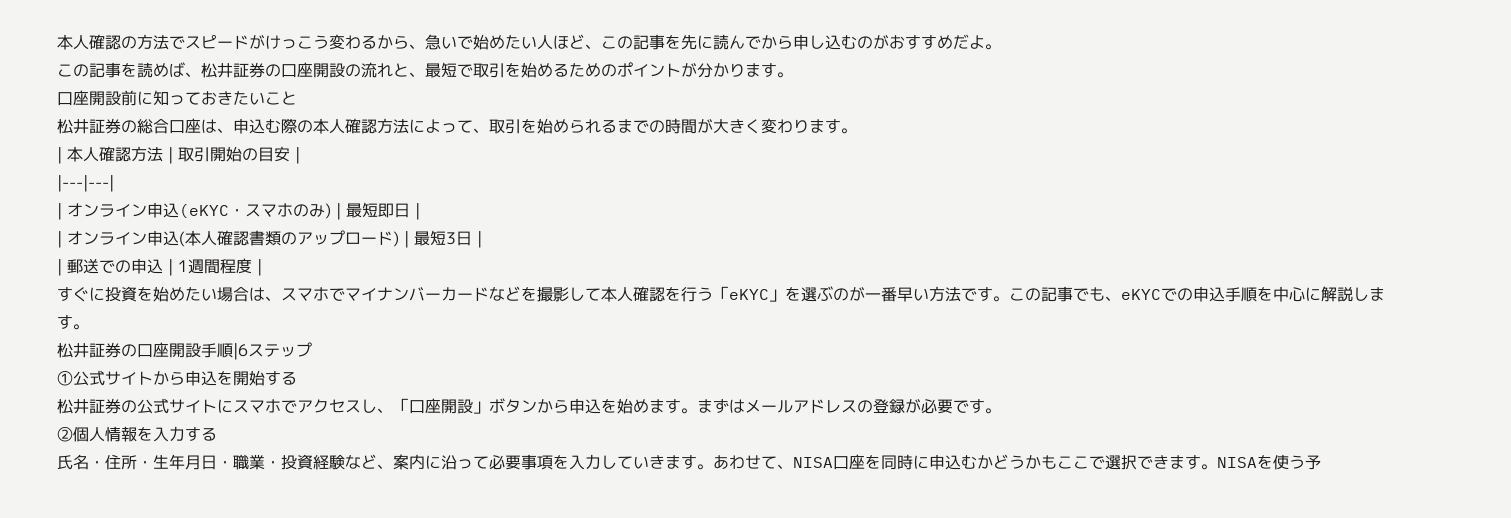本人確認の方法でスピードがけっこう変わるから、急いで始めたい人ほど、この記事を先に読んでから申し込むのがおすすめだよ。
この記事を読めば、松井証券の口座開設の流れと、最短で取引を始めるためのポイントが分かります。
口座開設前に知っておきたいこと
松井証券の総合口座は、申込む際の本人確認方法によって、取引を始められるまでの時間が大きく変わります。
| 本人確認方法 | 取引開始の目安 |
|---|---|
| オンライン申込(eKYC・スマホのみ) | 最短即日 |
| オンライン申込(本人確認書類のアップロード) | 最短3日 |
| 郵送での申込 | 1週間程度 |
すぐに投資を始めたい場合は、スマホでマイナンバーカードなどを撮影して本人確認を行う「eKYC」を選ぶのが一番早い方法です。この記事でも、eKYCでの申込手順を中心に解説します。
松井証券の口座開設手順|6ステップ
①公式サイトから申込を開始する
松井証券の公式サイトにスマホでアクセスし、「口座開設」ボタンから申込を始めます。まずはメールアドレスの登録が必要です。
②個人情報を入力する
氏名・住所・生年月日・職業・投資経験など、案内に沿って必要事項を入力していきます。あわせて、NISA口座を同時に申込むかどうかもここで選択できます。NISAを使う予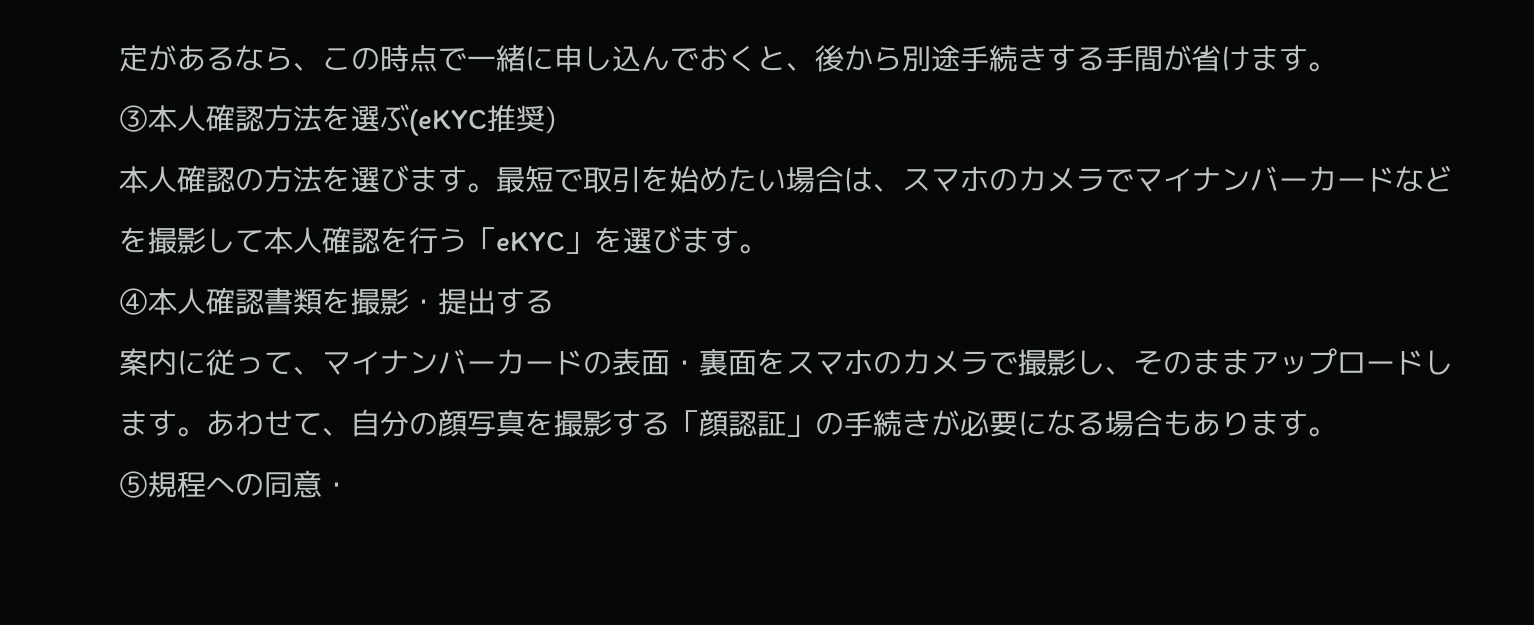定があるなら、この時点で一緒に申し込んでおくと、後から別途手続きする手間が省けます。
③本人確認方法を選ぶ(eKYC推奨)
本人確認の方法を選びます。最短で取引を始めたい場合は、スマホのカメラでマイナンバーカードなどを撮影して本人確認を行う「eKYC」を選びます。
④本人確認書類を撮影・提出する
案内に従って、マイナンバーカードの表面・裏面をスマホのカメラで撮影し、そのままアップロードします。あわせて、自分の顔写真を撮影する「顔認証」の手続きが必要になる場合もあります。
⑤規程への同意・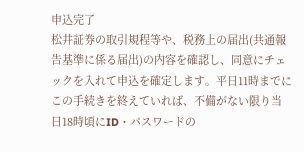申込完了
松井証券の取引規程等や、税務上の届出(共通報告基準に係る届出)の内容を確認し、同意にチェックを入れて申込を確定します。平日11時までにこの手続きを終えていれば、不備がない限り当日18時頃にID・パスワードの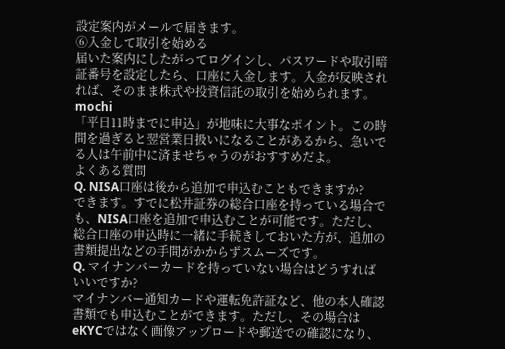設定案内がメールで届きます。
⑥入金して取引を始める
届いた案内にしたがってログインし、パスワードや取引暗証番号を設定したら、口座に入金します。入金が反映されれば、そのまま株式や投資信託の取引を始められます。
mochi
「平日11時までに申込」が地味に大事なポイント。この時間を過ぎると翌営業日扱いになることがあるから、急いでる人は午前中に済ませちゃうのがおすすめだよ。
よくある質問
Q. NISA口座は後から追加で申込むこともできますか?
できます。すでに松井証券の総合口座を持っている場合でも、NISA口座を追加で申込むことが可能です。ただし、総合口座の申込時に一緒に手続きしておいた方が、追加の書類提出などの手間がかからずスムーズです。
Q. マイナンバーカードを持っていない場合はどうすればいいですか?
マイナンバー通知カードや運転免許証など、他の本人確認書類でも申込むことができます。ただし、その場合はeKYCではなく画像アップロードや郵送での確認になり、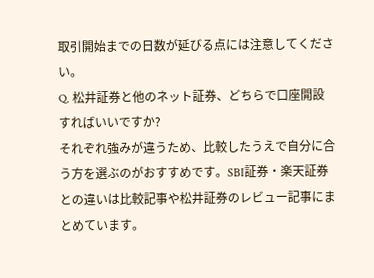取引開始までの日数が延びる点には注意してください。
Q. 松井証券と他のネット証券、どちらで口座開設すればいいですか?
それぞれ強みが違うため、比較したうえで自分に合う方を選ぶのがおすすめです。SBI証券・楽天証券との違いは比較記事や松井証券のレビュー記事にまとめています。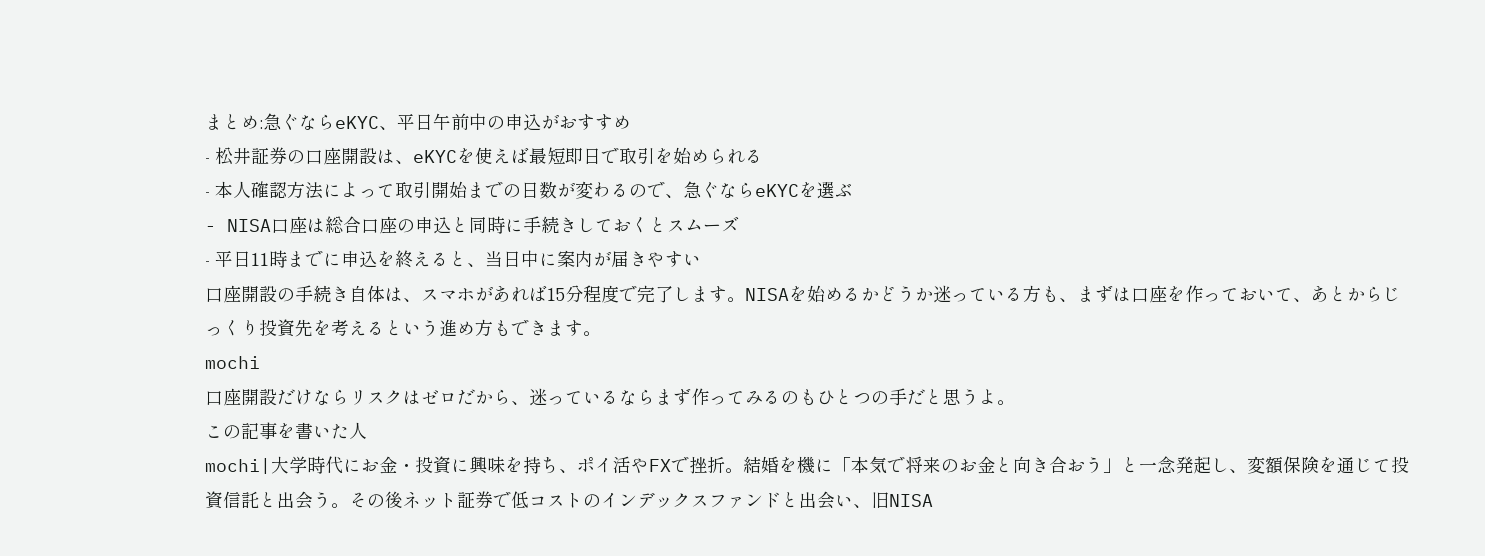まとめ:急ぐならeKYC、平日午前中の申込がおすすめ
- 松井証券の口座開設は、eKYCを使えば最短即日で取引を始められる
- 本人確認方法によって取引開始までの日数が変わるので、急ぐならeKYCを選ぶ
- NISA口座は総合口座の申込と同時に手続きしておくとスムーズ
- 平日11時までに申込を終えると、当日中に案内が届きやすい
口座開設の手続き自体は、スマホがあれば15分程度で完了します。NISAを始めるかどうか迷っている方も、まずは口座を作っておいて、あとからじっくり投資先を考えるという進め方もできます。
mochi
口座開設だけならリスクはゼロだから、迷っているならまず作ってみるのもひとつの手だと思うよ。
この記事を書いた人
mochi|大学時代にお金・投資に興味を持ち、ポイ活やFXで挫折。結婚を機に「本気で将来のお金と向き合おう」と一念発起し、変額保険を通じて投資信託と出会う。その後ネット証券で低コストのインデックスファンドと出会い、旧NISA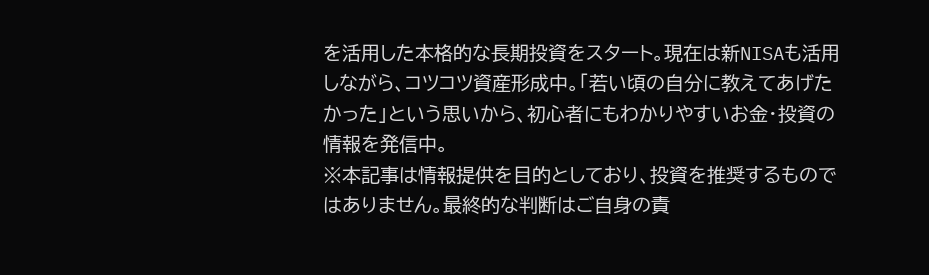を活用した本格的な長期投資をスタート。現在は新NISAも活用しながら、コツコツ資産形成中。「若い頃の自分に教えてあげたかった」という思いから、初心者にもわかりやすいお金・投資の情報を発信中。
※本記事は情報提供を目的としており、投資を推奨するものではありません。最終的な判断はご自身の責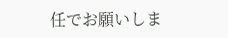任でお願いしま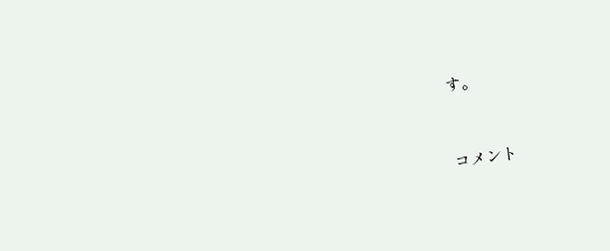す。



コメント